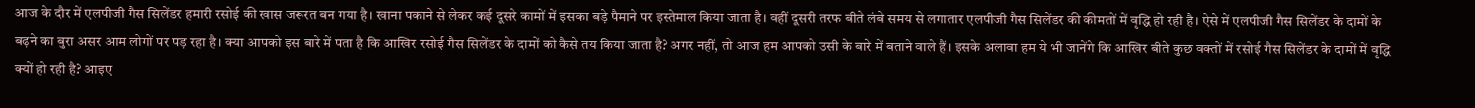आज के दौर में एलपीजी गैस सिलेंडर हमारी रसोई की खास जरूरत बन गया है। खाना पकाने से लेकर कई दूसरे कामों में इसका बड़े पैमाने पर इस्तेमाल किया जाता है। वहीं दूसरी तरफ बीते लंबे समय से लगातार एलपीजी गैस सिलेंडर की कीमतों में वृद्धि हो रही है। ऐसे में एलपीजी गैस सिलेंडर के दामों के बढ़ने का बुरा असर आम लोगों पर पड़ रहा है। क्या आपको इस बारे में पता है कि आखिर रसोई गैस सिलेंडर के दामों को कैसे तय किया जाता है? अगर नहीं, तो आज हम आपको उसी के बारे में बताने वाले हैं। इसके अलावा हम ये भी जानेंगे कि आखिर बीते कुछ वक्तों में रसोई गैस सिलेंडर के दामों में वृद्धि क्यों हो रही है? आइए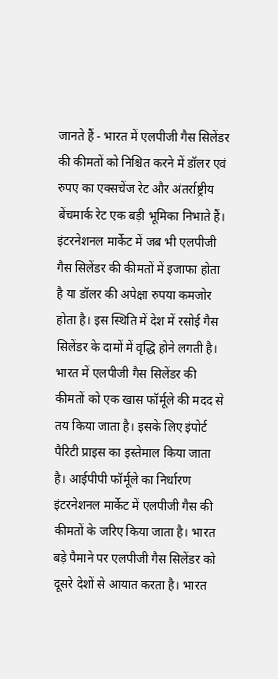जानते हैं - भारत में एलपीजी गैस सिलेंडर की कीमतों को निश्चित करने में डॉलर एवं रुपए का एक्सचेंज रेट और अंतर्राष्ट्रीय बेंचमार्क रेट एक बड़ी भूमिका निभाते हैं। इंटरनेशनल मार्केट में जब भी एलपीजी गैस सिलेंडर की कीमतों में इजाफा होता है या डॉलर की अपेक्षा रुपया कमजोर होता है। इस स्थिति में देश में रसोई गैस सिलेंडर के दामों में वृद्धि होने लगती है। भारत में एलपीजी गैस सिलेंडर की कीमतों को एक खास फॉर्मूले की मदद से तय किया जाता है। इसके लिए इंपोर्ट पैरिटी प्राइस का इस्तेमाल किया जाता है। आईपीपी फॉर्मूले का निर्धारण इंटरनेशनल मार्केट में एलपीजी गैस की कीमतों के जरिए किया जाता है। भारत बड़े पैमाने पर एलपीजी गैस सिलेंडर को दूसरे देशों से आयात करता है। भारत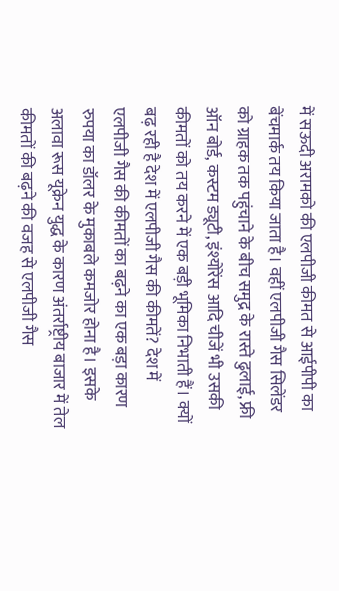में सऊदी अरामको की एलपीजी कीमत से आईपीपी का बेंचमार्क तय किया जाता है। वहीं एलपीजी गैस सिलेंडर को ग्राहक तक पहुंचाने के बीच समुद्र के रास्ते ढुलाई, फ्री ऑन बोर्ड, कस्टम ड्यूटी, इंश्योरेंस आदि चीजें भी उसकी कीमतों को तय करने में एक बड़ी भूमिका निभाती हैं। क्यों बढ़ रही है देश में एलपीजी गैस की कीमतें? देश में एलपीजी गैस की कीमतों का बढ़ने का एक बड़ा कारण रुपया का डॉलर के मुकाबले कमजोर होना है। इसके अलावा रूस यूक्रेन युद्ध के कारण अंतर्राष्ट्रीय बाजार में तेल कीमतों की बढ़ने की वजह से एलपीजी गैस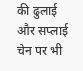की ढुलाई और सप्लाई चेन पर भी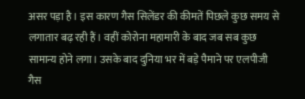असर पड़ा है। इस कारण गैस सिलेंडर की कीमतें पिछले कुछ समय से लगातार बढ़ रही हैं। वहीं कोरोना महामारी के बाद जब सब कुछ सामान्य होने लगा। उसके बाद दुनिया भर में बड़े पैमाने पर एलपीजी गैस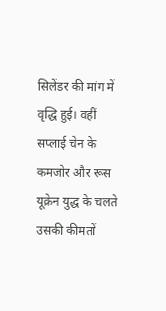सिलेंडर की मांग में वृद्धि हुई। वहीं सप्लाई चेन के कमजोर और रूस यूक्रेन युद्ध के चलते उसकी कीमतों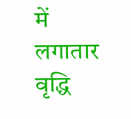में लगातार वृद्धि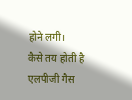होने लगी।
कैसे तय होती है एलपीजी गैस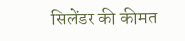सिलेंडर की कीमत